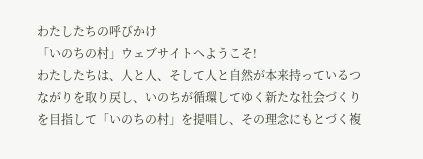わたしたちの呼びかけ
「いのちの村」ウェブサイトへようこそ!
わたしたちは、人と人、そして人と自然が本来持っているつながりを取り戻し、いのちが循環してゆく新たな社会づくりを目指して「いのちの村」を提唱し、その理念にもとづく複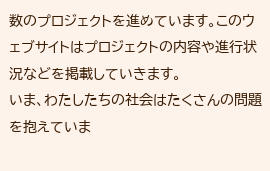数のプロジェクトを進めています。このウェブサイトはプロジェクトの内容や進行状況などを掲載していきます。
いま、わたしたちの社会はたくさんの問題を抱えていま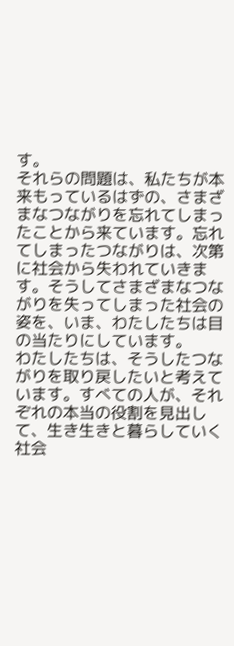す。
それらの問題は、私たちが本来もっているはずの、さまざまなつながりを忘れてしまったことから来ています。忘れてしまったつながりは、次第に社会から失われていきます。そうしてさまざまなつながりを失ってしまった社会の姿を、いま、わたしたちは目の当たりにしています。
わたしたちは、そうしたつながりを取り戻したいと考えています。すべての人が、それぞれの本当の役割を見出して、生き生きと暮らしていく社会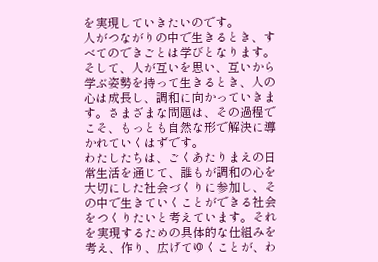を実現していきたいのです。
人がつながりの中で生きるとき、すべてのできごとは学びとなります。そして、人が互いを思い、互いから学ぶ姿勢を持って生きるとき、人の心は成長し、調和に向かっていきます。さまざまな問題は、その過程でこそ、もっとも自然な形で解決に導かれていくはずです。
わたしたちは、ごくあたりまえの日常生活を通じて、誰もが調和の心を大切にした社会づくりに参加し、その中で生きていくことができる社会をつくりたいと考えています。それを実現するための具体的な仕組みを考え、作り、広げてゆくことが、わ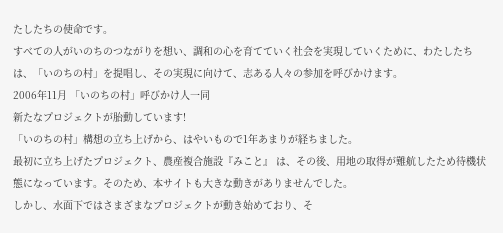たしたちの使命です。
すべての人がいのちのつながりを想い、調和の心を育てていく社会を実現していくために、わたしたちは、「いのちの村」を提唱し、その実現に向けて、志ある人々の参加を呼びかけます。
2006年11月 「いのちの村」呼びかけ人一同
新たなプロジェクトが胎動しています!
「いのちの村」構想の立ち上げから、はやいもので1年あまりが経ちました。
最初に立ち上げたプロジェクト、農産複合施設『みこと』 は、その後、用地の取得が難航したため待機状態になっています。そのため、本サイトも大きな動きがありませんでした。
しかし、水面下ではさまざまなプロジェクトが動き始めており、そ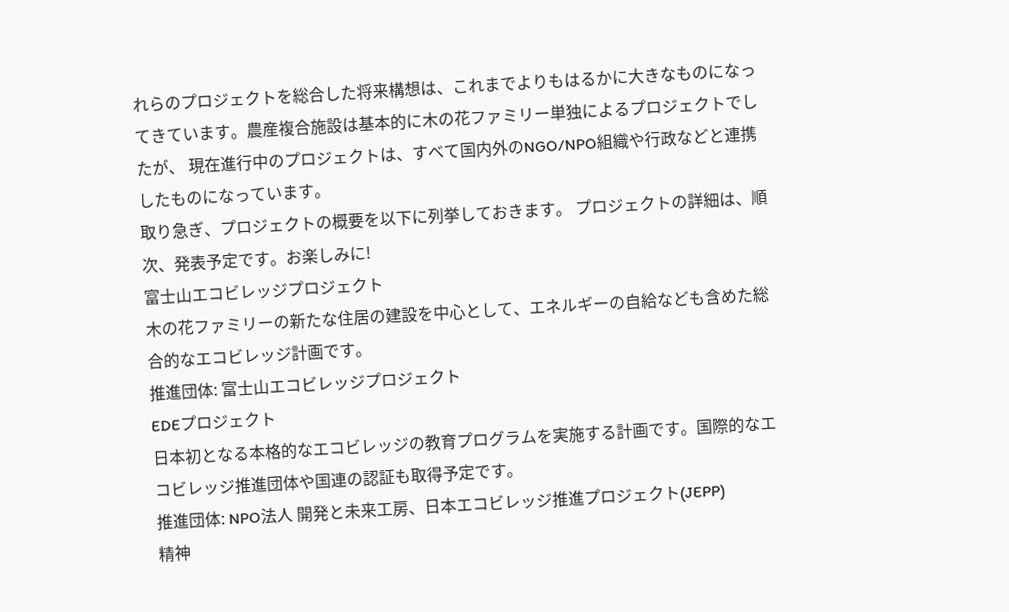れらのプロジェクトを総合した将来構想は、これまでよりもはるかに大きなものになってきています。農産複合施設は基本的に木の花ファミリー単独によるプロジェクトでしたが、 現在進行中のプロジェクトは、すべて国内外のNGO/NPO組織や行政などと連携したものになっています。
取り急ぎ、プロジェクトの概要を以下に列挙しておきます。 プロジェクトの詳細は、順次、発表予定です。お楽しみに!
富士山エコビレッジプロジェクト
木の花ファミリーの新たな住居の建設を中心として、エネルギーの自給なども含めた総合的なエコビレッジ計画です。
推進団体: 富士山エコビレッジプロジェクト
EDEプロジェクト
日本初となる本格的なエコビレッジの教育プログラムを実施する計画です。国際的なエコビレッジ推進団体や国連の認証も取得予定です。
推進団体: NPO法人 開発と未来工房、日本エコビレッジ推進プロジェクト(JEPP)
精神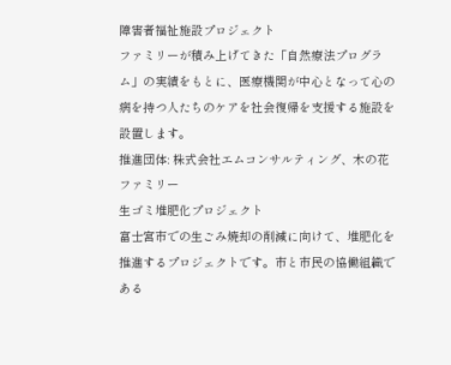障害者福祉施設プロジェクト
ファミリーが積み上げてきた「自然療法プログラム」の実績をもとに、医療機関が中心となって心の病を持つ人たちのケアを社会復帰を支援する施設を設置します。
推進団体: 株式会社エムコンサルティング、木の花ファミリー
生ゴミ堆肥化プロジェクト
富士宮市での生ごみ焼却の削減に向けて、堆肥化を推進するプロジェクトです。市と市民の協働組織である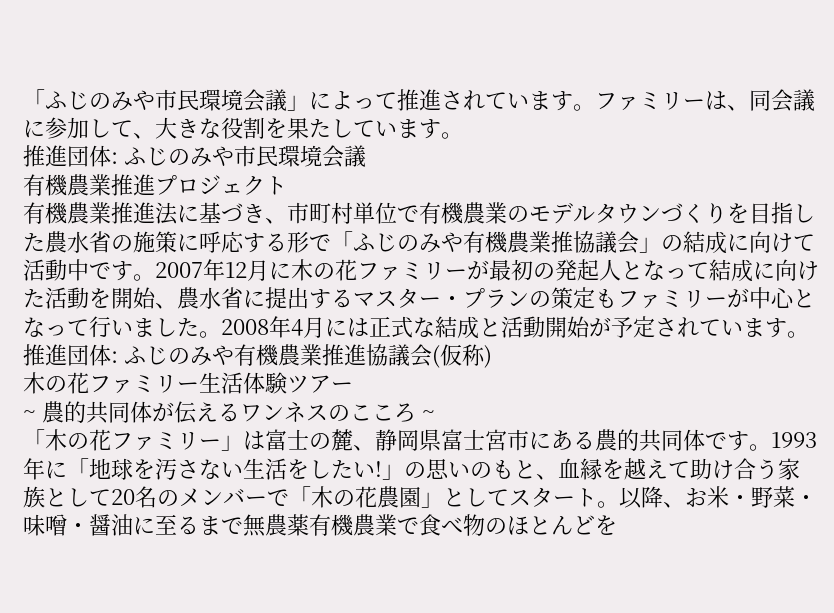「ふじのみや市民環境会議」によって推進されています。ファミリーは、同会議に参加して、大きな役割を果たしています。
推進団体: ふじのみや市民環境会議
有機農業推進プロジェクト
有機農業推進法に基づき、市町村単位で有機農業のモデルタウンづくりを目指した農水省の施策に呼応する形で「ふじのみや有機農業推協議会」の結成に向けて活動中です。2007年12月に木の花ファミリーが最初の発起人となって結成に向けた活動を開始、農水省に提出するマスター・プランの策定もファミリーが中心となって行いました。2008年4月には正式な結成と活動開始が予定されています。
推進団体: ふじのみや有機農業推進協議会(仮称)
木の花ファミリー生活体験ツアー
~ 農的共同体が伝えるワンネスのこころ ~
「木の花ファミリー」は富士の麓、静岡県富士宮市にある農的共同体です。1993年に「地球を汚さない生活をしたい!」の思いのもと、血縁を越えて助け合う家族として20名のメンバーで「木の花農園」としてスタート。以降、お米・野菜・味噌・醤油に至るまで無農薬有機農業で食べ物のほとんどを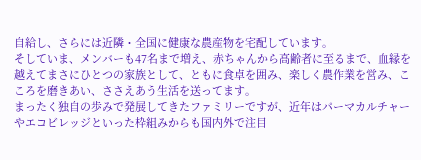自給し、さらには近隣・全国に健康な農産物を宅配しています。
そしていま、メンバーも47名まで増え、赤ちゃんから高齢者に至るまで、血縁を越えてまさにひとつの家族として、ともに食卓を囲み、楽しく農作業を営み、こころを磨きあい、ささえあう生活を送ってます。
まったく独自の歩みで発展してきたファミリーですが、近年はパーマカルチャーやエコビレッジといった枠組みからも国内外で注目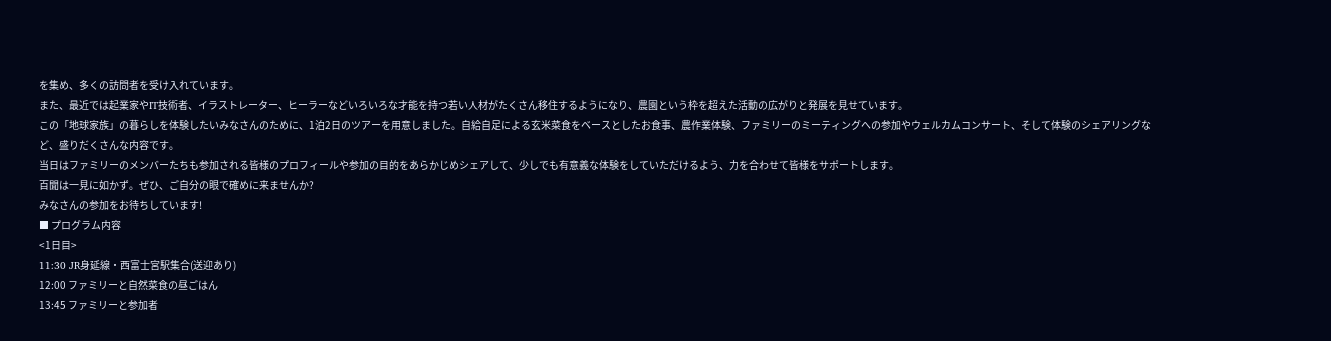を集め、多くの訪問者を受け入れています。
また、最近では起業家やIT技術者、イラストレーター、ヒーラーなどいろいろな才能を持つ若い人材がたくさん移住するようになり、農園という枠を超えた活動の広がりと発展を見せています。
この「地球家族」の暮らしを体験したいみなさんのために、1泊2日のツアーを用意しました。自給自足による玄米菜食をベースとしたお食事、農作業体験、ファミリーのミーティングへの参加やウェルカムコンサート、そして体験のシェアリングなど、盛りだくさんな内容です。
当日はファミリーのメンバーたちも参加される皆様のプロフィールや参加の目的をあらかじめシェアして、少しでも有意義な体験をしていただけるよう、力を合わせて皆様をサポートします。
百聞は一見に如かず。ぜひ、ご自分の眼で確めに来ませんか?
みなさんの参加をお待ちしています!
■ プログラム内容
<1日目>
11:30 JR身延線・西富士宮駅集合(送迎あり)
12:00 ファミリーと自然菜食の昼ごはん
13:45 ファミリーと参加者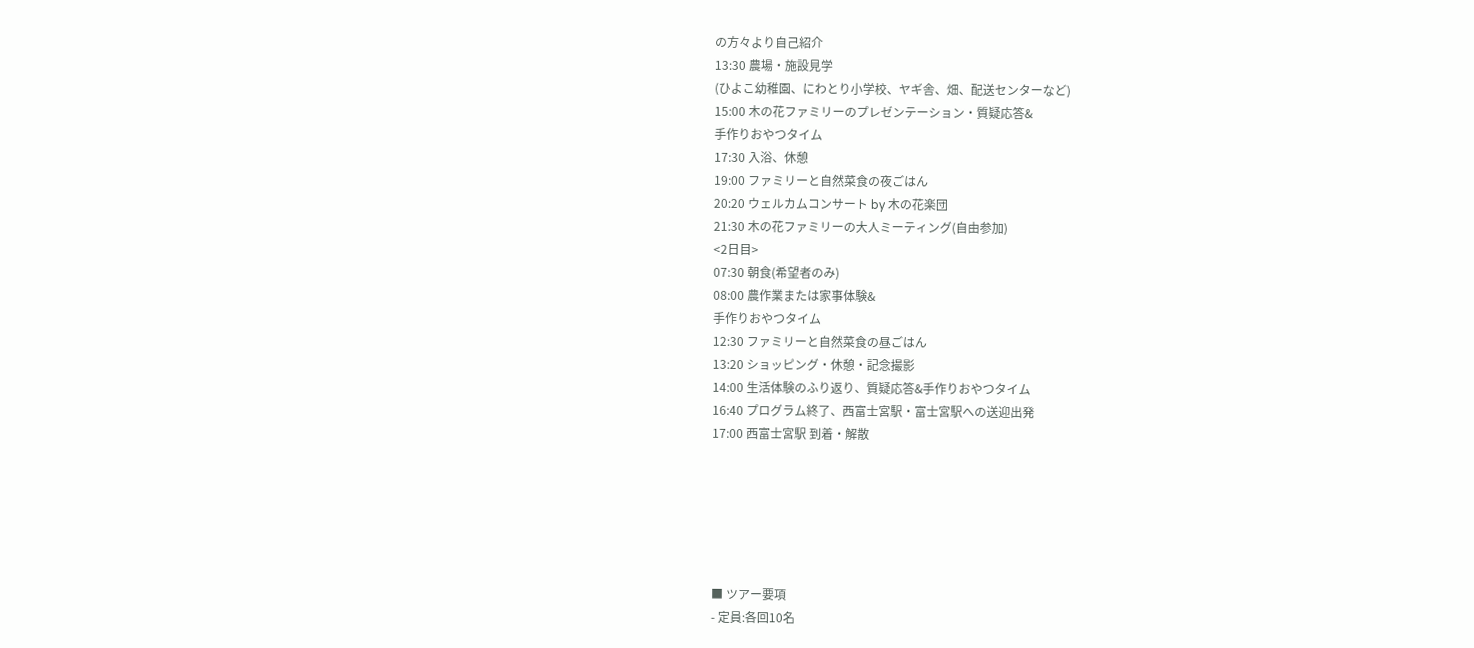の方々より自己紹介
13:30 農場・施設見学
(ひよこ幼稚園、にわとり小学校、ヤギ舎、畑、配送センターなど)
15:00 木の花ファミリーのプレゼンテーション・質疑応答&
手作りおやつタイム
17:30 入浴、休憩
19:00 ファミリーと自然菜食の夜ごはん
20:20 ウェルカムコンサート by 木の花楽団
21:30 木の花ファミリーの大人ミーティング(自由参加)
<2日目>
07:30 朝食(希望者のみ)
08:00 農作業または家事体験&
手作りおやつタイム
12:30 ファミリーと自然菜食の昼ごはん
13:20 ショッピング・休憩・記念撮影
14:00 生活体験のふり返り、質疑応答&手作りおやつタイム
16:40 プログラム終了、西富士宮駅・富士宮駅への送迎出発
17:00 西富士宮駅 到着・解散






■ ツアー要項
- 定員:各回10名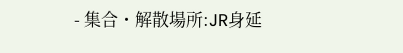- 集合・解散場所:JR身延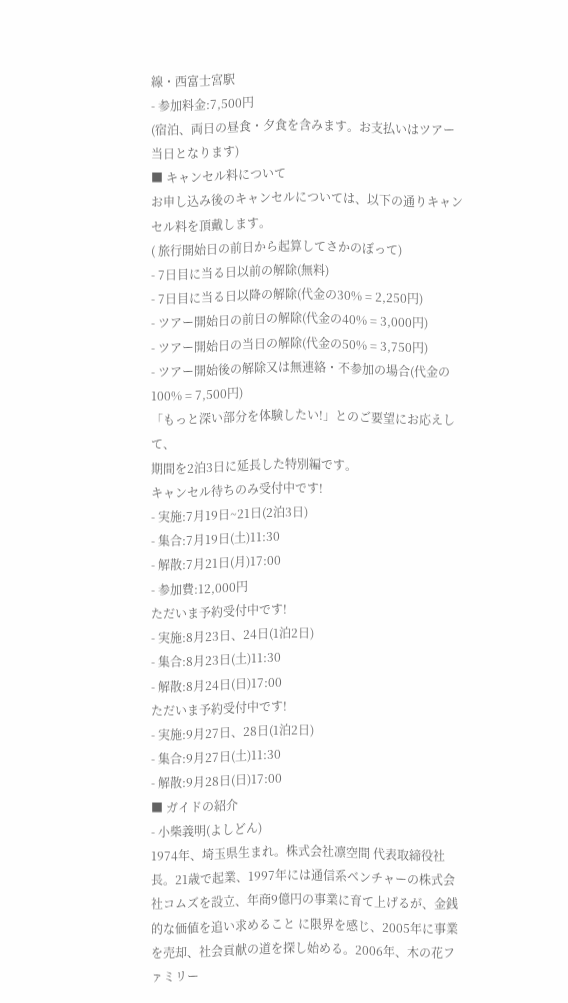線・西富士宮駅
- 参加料金:7,500円
(宿泊、両日の昼食・夕食を含みます。お支払いはツアー当日となります)
■ キャンセル料について
お申し込み後のキャンセルについては、以下の通りキャンセル料を頂戴します。
( 旅行開始日の前日から起算してさかのぼって)
- 7日目に当る日以前の解除(無料)
- 7日目に当る日以降の解除(代金の30% = 2,250円)
- ツアー開始日の前日の解除(代金の40% = 3,000円)
- ツアー開始日の当日の解除(代金の50% = 3,750円)
- ツアー開始後の解除又は無連絡・不参加の場合(代金の100% = 7,500円)
「もっと深い部分を体験したい!」とのご要望にお応えして、
期間を2泊3日に延長した特別編です。
キャンセル待ちのみ受付中です!
- 実施:7月19日~21日(2泊3日)
- 集合:7月19日(土)11:30
- 解散:7月21日(月)17:00
- 参加費:12,000円
ただいま予約受付中です!
- 実施:8月23日、24日(1泊2日)
- 集合:8月23日(土)11:30
- 解散:8月24日(日)17:00
ただいま予約受付中です!
- 実施:9月27日、28日(1泊2日)
- 集合:9月27日(土)11:30
- 解散:9月28日(日)17:00
■ ガイドの紹介
- 小柴義明(よしどん)
1974年、埼玉県生まれ。株式会社凛空間 代表取締役社長。21歳で起業、1997年には通信系ベンチャーの株式会社コムズを設立、年商9億円の事業に育て上げるが、金銭的な価値を追い求めること に限界を感じ、2005年に事業を売却、社会貢献の道を探し始める。2006年、木の花ファミリー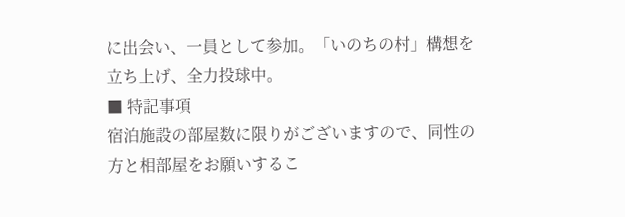に出会い、一員として参加。「いのちの村」構想を立ち上げ、全力投球中。
■ 特記事項
宿泊施設の部屋数に限りがございますので、同性の方と相部屋をお願いするこ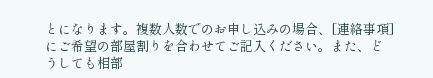とになります。複数人数でのお申し込みの場合、[連絡事項] にご希望の部屋割りを合わせてご記入ください。また、どうしても相部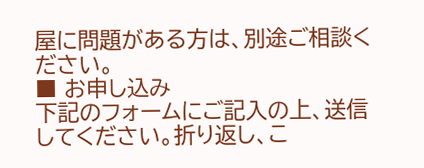屋に問題がある方は、別途ご相談ください。
■ お申し込み
下記のフォームにご記入の上、送信してください。折り返し、こ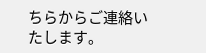ちらからご連絡いたします。